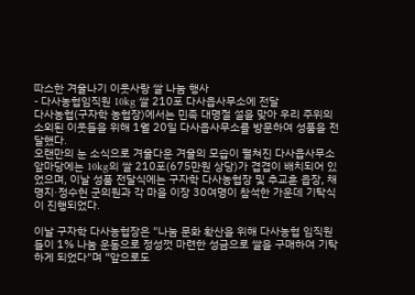따스한 겨울나기 이웃사랑 쌀 나눔 행사
- 다사농협임직원 10kg 쌀 210포 다사읍사무소에 전달
다사농협(구자학 농협장)에서는 민족 대명절 설을 맞아 우리 주위의 소외된 이웃들을 위해 1월 20일 다사읍사무소를 방문하여 성품을 전달했다.
오랜만의 눈 소식으로 겨울다운 겨울의 모습이 펼쳐진 다사읍사무소 앞마당에는 10kg의 쌀 210포(675만원 상당)가 겹겹이 배치되어 있었으며, 이날 성품 전달식에는 구자학 다사농협장 및 추교훈 읍장, 채명지·정수헌 군의원과 각 마을 이장 30여명이 참석한 가운데 기탁식이 진행되었다.

이날 구자학 다사농협장은 "나눔 문화 확산을 위해 다사농협 임직원들이 1% 나눔 운동으로 정성껏 마련한 성금으로 쌀을 구매하여 기탁하게 되었다"며 “앞으로도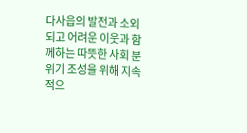다사읍의 발전과 소외되고 어려운 이웃과 함께하는 따뜻한 사회 분위기 조성을 위해 지속적으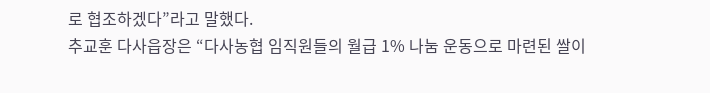로 협조하겠다”라고 말했다.
추교훈 다사읍장은 “다사농협 임직원들의 월급 1% 나눔 운동으로 마련된 쌀이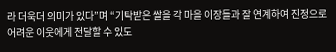라 더욱더 의미가 있다”며 “기탁받은 쌀을 각 마을 이장들과 잘 연계하여 진정으로 어려운 이웃에게 전달할 수 있도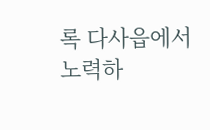록 다사읍에서 노력하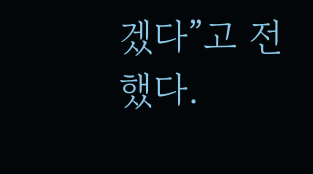겠다”고 전했다.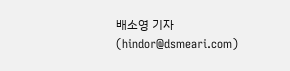배소영 기자(hindor@dsmeari.com)